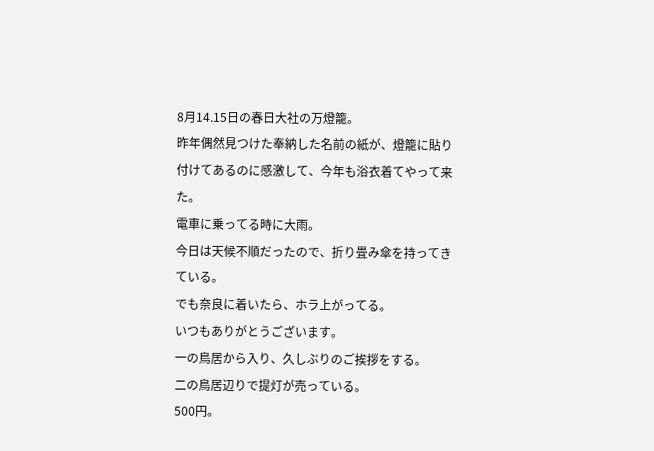8月14.15日の春日大社の万燈籠。
昨年偶然見つけた奉納した名前の紙が、燈籠に貼り付けてあるのに感激して、今年も浴衣着てやって来た。
電車に乗ってる時に大雨。
今日は天候不順だったので、折り畳み傘を持ってきている。
でも奈良に着いたら、ホラ上がってる。
いつもありがとうございます。
一の鳥居から入り、久しぶりのご挨拶をする。
二の鳥居辺りで提灯が売っている。
500円。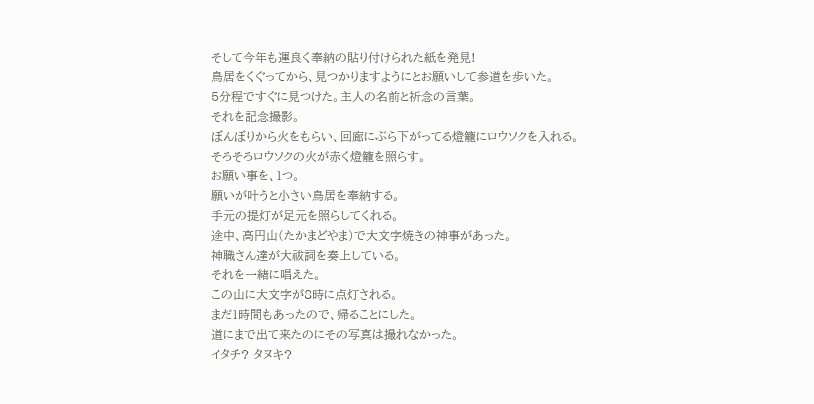そして今年も運良く奉納の貼り付けられた紙を発見!
鳥居をくぐってから、見つかりますようにとお願いして参道を歩いた。
5分程ですぐに見つけた。主人の名前と祈念の言葉。
それを記念撮影。
ぼんぼりから火をもらい、回廊にぶら下がってる燈籠にロウソクを入れる。
そろそろロウソクの火が赤く燈籠を照らす。
お願い事を、1つ。
願いが叶うと小さい鳥居を奉納する。
手元の提灯が足元を照らしてくれる。
途中、高円山(たかまどやま)で大文字焼きの神事があった。
神職さん達が大祓詞を奏上している。
それを一緒に唱えた。
この山に大文字が8時に点灯される。
まだ1時間もあったので、帰ることにした。
道にまで出て来たのにその写真は撮れなかった。
イタチ? タヌキ?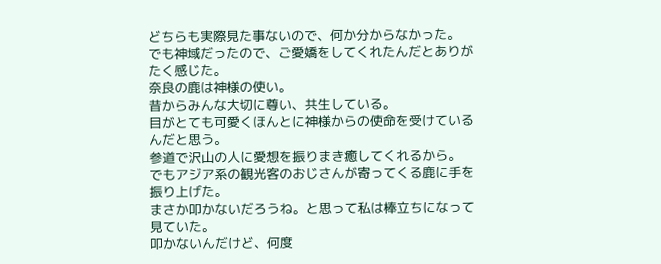どちらも実際見た事ないので、何か分からなかった。
でも神域だったので、ご愛嬌をしてくれたんだとありがたく感じた。
奈良の鹿は神様の使い。
昔からみんな大切に尊い、共生している。
目がとても可愛くほんとに神様からの使命を受けているんだと思う。
参道で沢山の人に愛想を振りまき癒してくれるから。
でもアジア系の観光客のおじさんが寄ってくる鹿に手を振り上げた。
まさか叩かないだろうね。と思って私は棒立ちになって見ていた。
叩かないんだけど、何度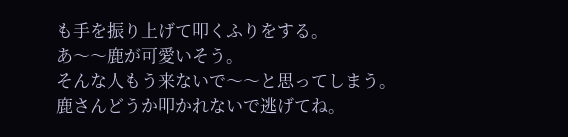も手を振り上げて叩くふりをする。
あ〜〜鹿が可愛いそう。
そんな人もう来ないで〜〜と思ってしまう。
鹿さんどうか叩かれないで逃げてね。